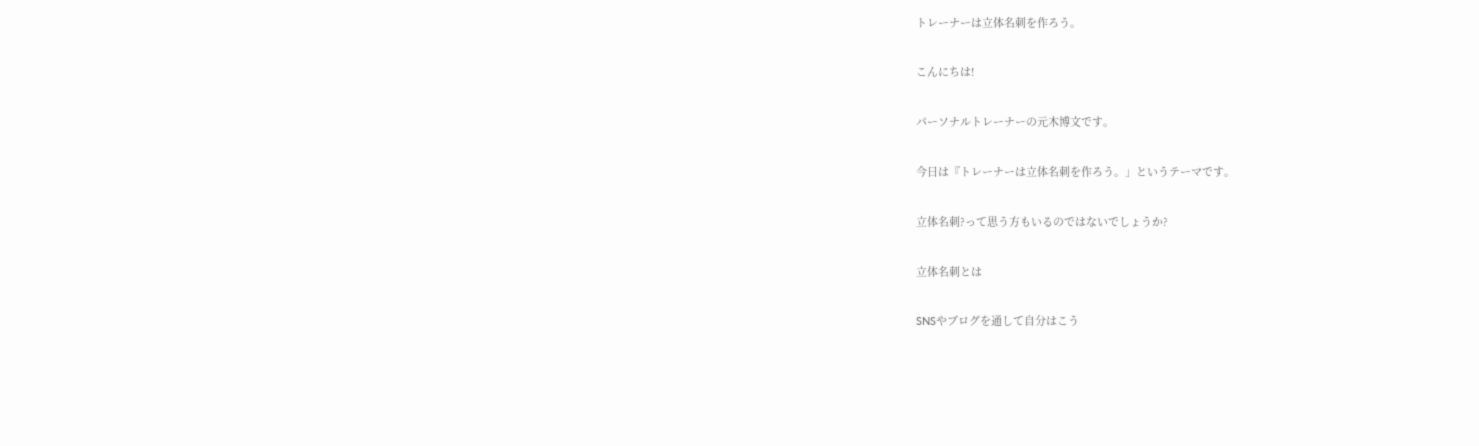トレーナーは立体名刺を作ろう。

こんにちは!

パーソナルトレーナーの元木博文です。

今日は『トレーナーは立体名刺を作ろう。」というテーマです。

立体名刺?って思う方もいるのではないでしょうか?

立体名刺とは

SNSやブログを通して自分はこう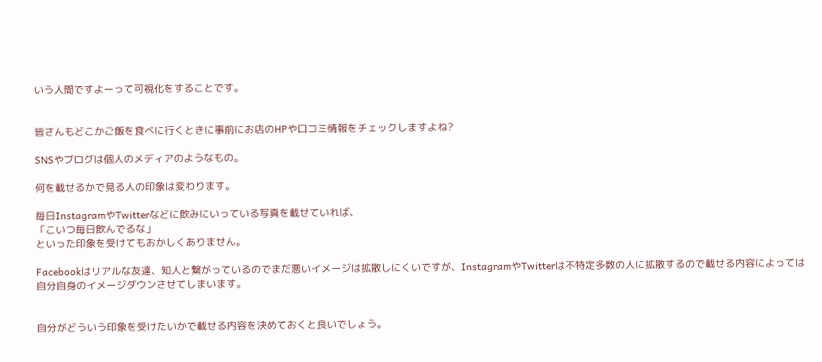いう人間ですよーって可視化をすることです。


皆さんもどこかご飯を食べに行くときに事前にお店のHPや口コミ情報をチェックしますよね?

SNSやブログは個人のメディアのようなもの。

何を載せるかで見る人の印象は変わります。

毎日InstagramやTwitterなどに飲みにいっている写真を載せていれば、
「こいつ毎日飲んでるな」
といった印象を受けてもおかしくありません。

Facebookはリアルな友達、知人と繋がっているのでまだ悪いイメージは拡散しにくいですが、InstagramやTwitterは不特定多数の人に拡散するので載せる内容によっては自分自身のイメージダウンさせてしまいます。


自分がどういう印象を受けたいかで載せる内容を決めておくと良いでしょう。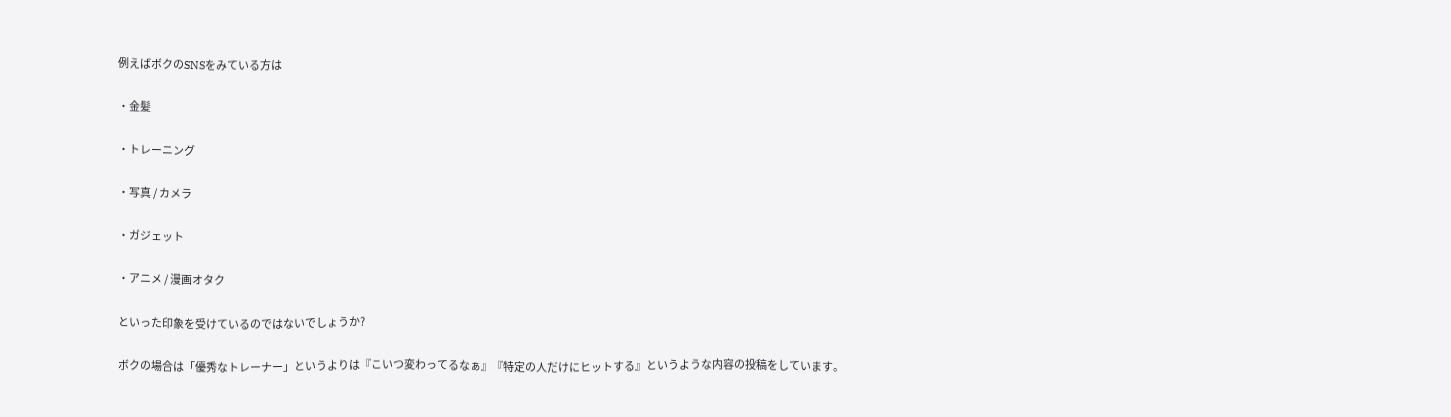例えばボクのSNSをみている方は

・金髪

・トレーニング

・写真 / カメラ

・ガジェット

・アニメ / 漫画オタク

といった印象を受けているのではないでしょうか?

ボクの場合は「優秀なトレーナー」というよりは『こいつ変わってるなぁ』『特定の人だけにヒットする』というような内容の投稿をしています。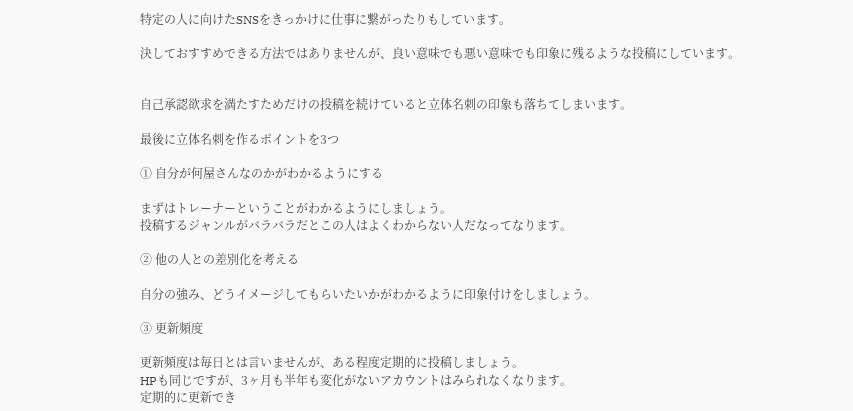特定の人に向けたSNSをきっかけに仕事に繋がったりもしています。

決しておすすめできる方法ではありませんが、良い意味でも悪い意味でも印象に残るような投稿にしています。


自己承認欲求を満たすためだけの投稿を続けていると立体名刺の印象も落ちてしまいます。

最後に立体名刺を作るポイントを3つ

① 自分が何屋さんなのかがわかるようにする

まずはトレーナーということがわかるようにしましょう。
投稿するジャンルがバラバラだとこの人はよくわからない人だなってなります。

② 他の人との差別化を考える

自分の強み、どうイメージしてもらいたいかがわかるように印象付けをしましょう。

③ 更新頻度

更新頻度は毎日とは言いませんが、ある程度定期的に投稿しましょう。
HPも同じですが、3ヶ月も半年も変化がないアカウントはみられなくなります。
定期的に更新でき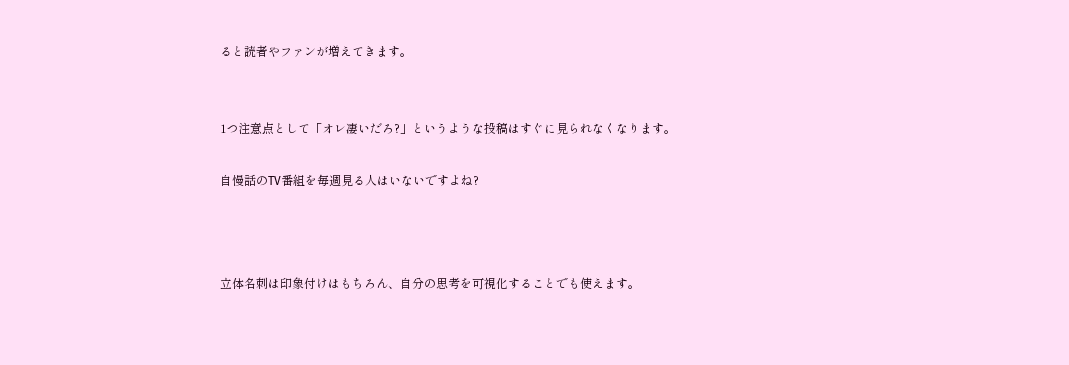ると読者やファンが増えてきます。


1つ注意点として「オレ凄いだろ?」というような投稿はすぐに見られなくなります。

自慢話のTV番組を毎週見る人はいないですよね?



立体名刺は印象付けはもちろん、自分の思考を可視化することでも使えます。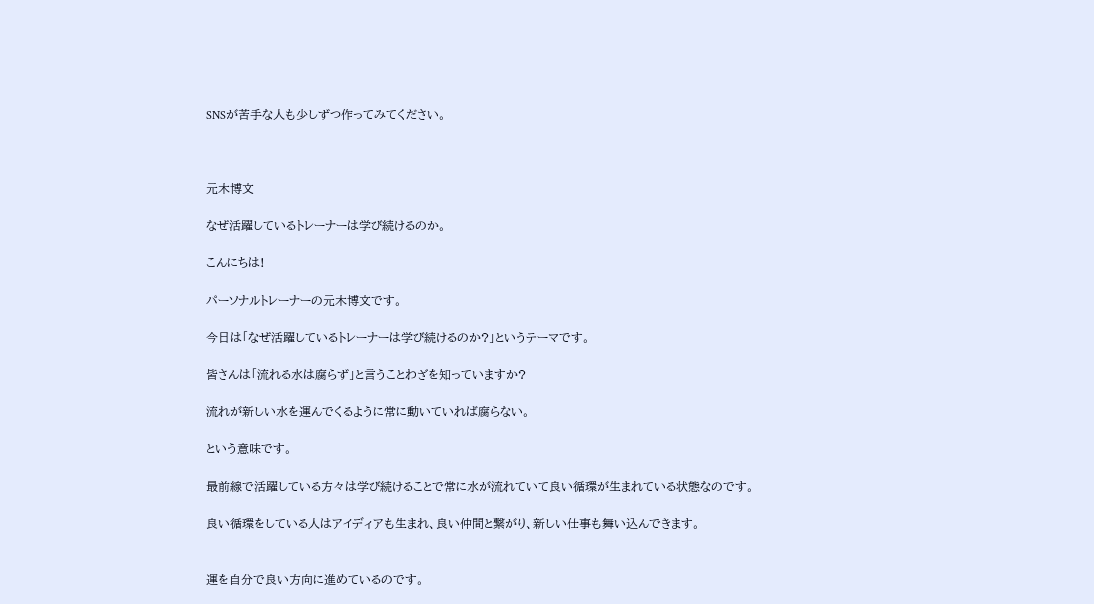SNSが苦手な人も少しずつ作ってみてください。



元木博文

なぜ活躍しているトレーナーは学び続けるのか。

こんにちは!

パーソナルトレーナーの元木博文です。

今日は「なぜ活躍しているトレーナーは学び続けるのか?」というテーマです。

皆さんは「流れる水は腐らず」と言うことわざを知っていますか?

流れが新しい水を運んでくるように常に動いていれば腐らない。

という意味です。

最前線で活躍している方々は学び続けることで常に水が流れていて良い循環が生まれている状態なのです。

良い循環をしている人はアイディアも生まれ、良い仲間と繋がり、新しい仕事も舞い込んできます。


運を自分で良い方向に進めているのです。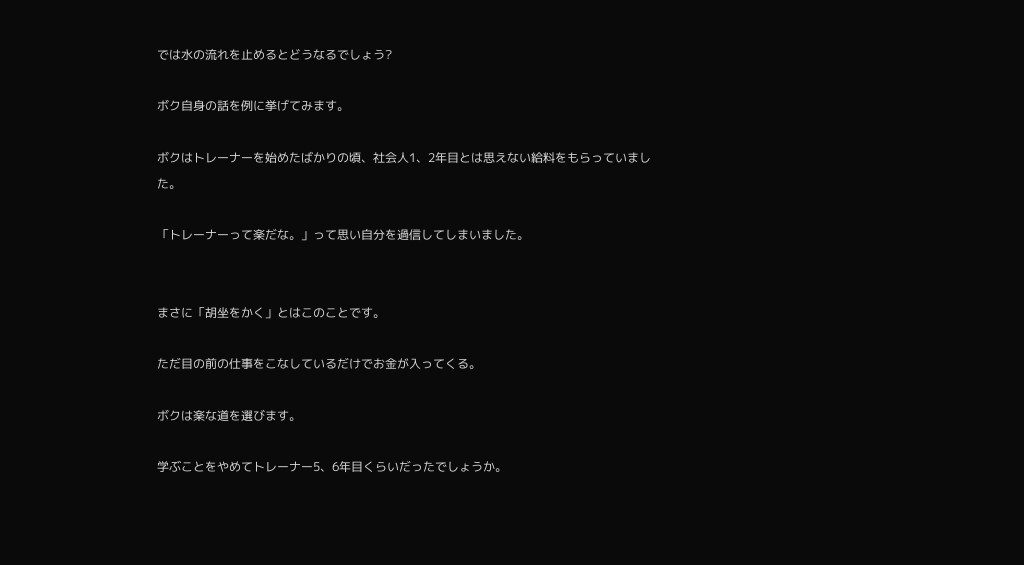では水の流れを止めるとどうなるでしょう?

ボク自身の話を例に挙げてみます。

ボクはトレーナーを始めたばかりの頃、社会人1、2年目とは思えない給料をもらっていました。

「トレーナーって楽だな。」って思い自分を過信してしまいました。


まさに「胡坐をかく」とはこのことです。

ただ目の前の仕事をこなしているだけでお金が入ってくる。

ボクは楽な道を選びます。

学ぶことをやめてトレーナー5、6年目くらいだったでしょうか。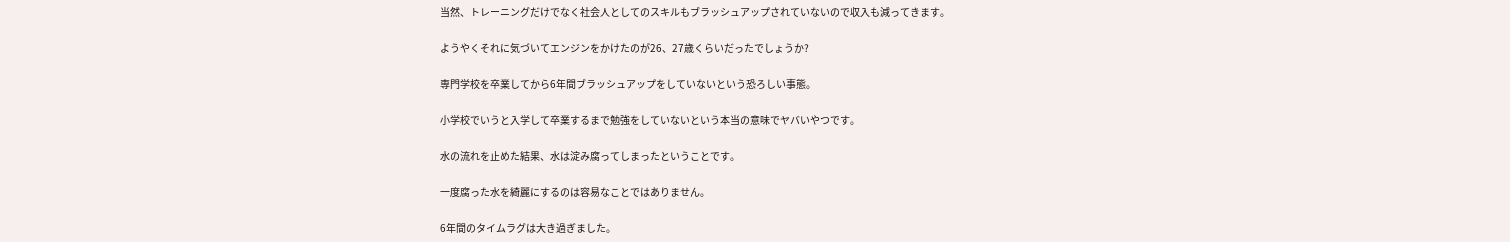当然、トレーニングだけでなく社会人としてのスキルもブラッシュアップされていないので収入も減ってきます。

ようやくそれに気づいてエンジンをかけたのが26、27歳くらいだったでしょうか?

専門学校を卒業してから6年間ブラッシュアップをしていないという恐ろしい事態。

小学校でいうと入学して卒業するまで勉強をしていないという本当の意味でヤバいやつです。

水の流れを止めた結果、水は淀み腐ってしまったということです。

一度腐った水を綺麗にするのは容易なことではありません。

6年間のタイムラグは大き過ぎました。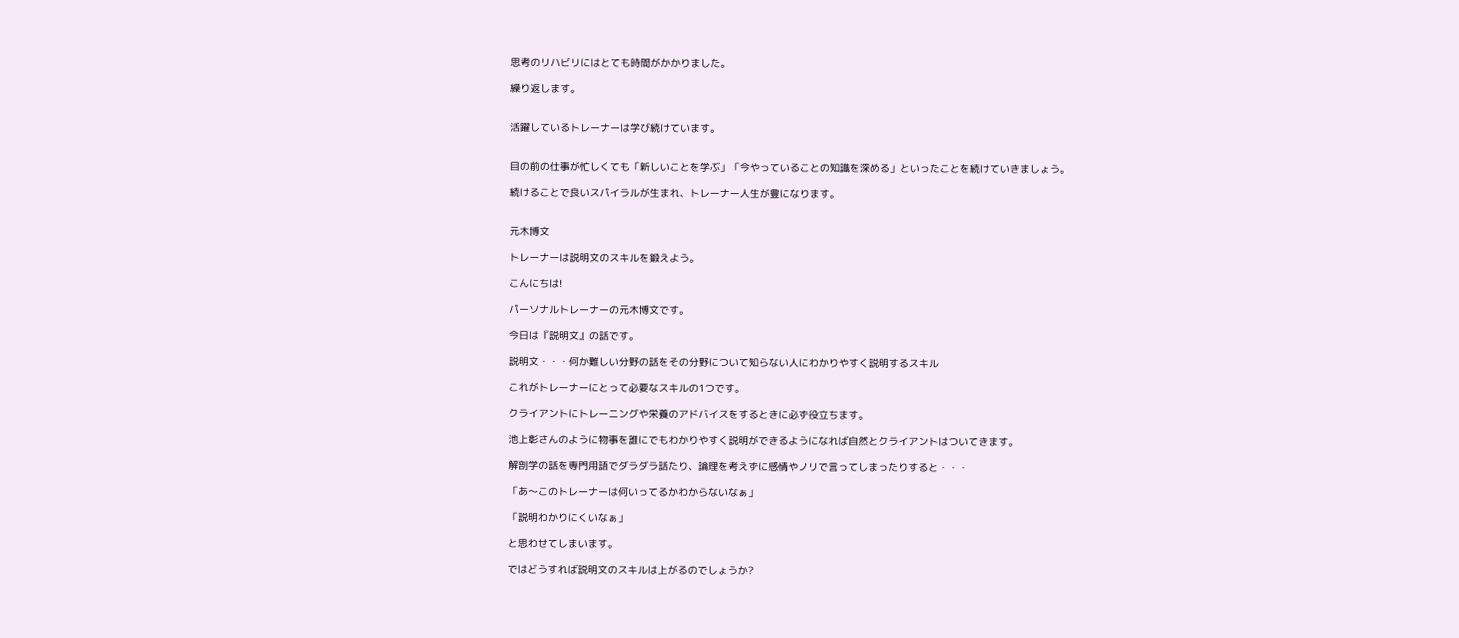思考のリハビリにはとても時間がかかりました。

繰り返します。


活躍しているトレーナーは学び続けています。


目の前の仕事が忙しくても「新しいことを学ぶ」「今やっていることの知識を深める」といったことを続けていきましょう。

続けることで良いスパイラルが生まれ、トレーナー人生が豊になります。


元木博文

トレーナーは説明文のスキルを鍛えよう。

こんにちは!

パーソナルトレーナーの元木博文です。

今日は『説明文』の話です。

説明文・・・何か難しい分野の話をその分野について知らない人にわかりやすく説明するスキル

これがトレーナーにとって必要なスキルの1つです。

クライアントにトレーニングや栄養のアドバイスをするときに必ず役立ちます。

池上彰さんのように物事を誰にでもわかりやすく説明ができるようになれば自然とクライアントはついてきます。

解剖学の話を専門用語でダラダラ話たり、論理を考えずに感情やノリで言ってしまったりすると・・・

「あ〜このトレーナーは何いってるかわからないなぁ」

「説明わかりにくいなぁ」

と思わせてしまいます。

ではどうすれば説明文のスキルは上がるのでしょうか?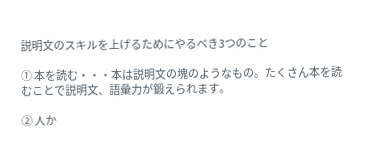説明文のスキルを上げるためにやるべき3つのこと

① 本を読む・・・本は説明文の塊のようなもの。たくさん本を読むことで説明文、語彙力が鍛えられます。

② 人か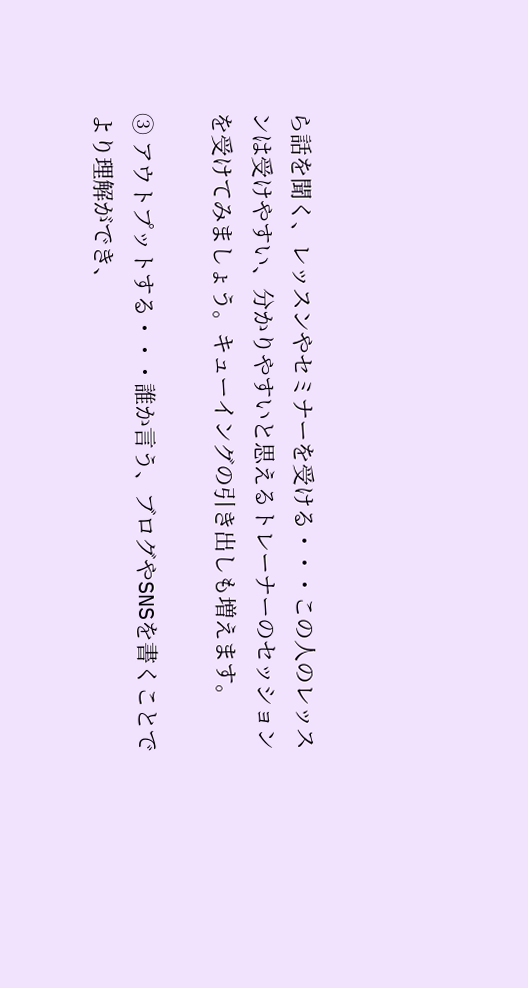ら話を聞く、レッスンやセミナーを受ける・・・この人のレッスンは受けやすい、分かりやすいと思えるトレーナーのセッションを受けてみましょう。キューイングの引き出しも増えます。

③ アウトプットする・・・誰か言う、ブログやSNSを書くことでより理解ができ、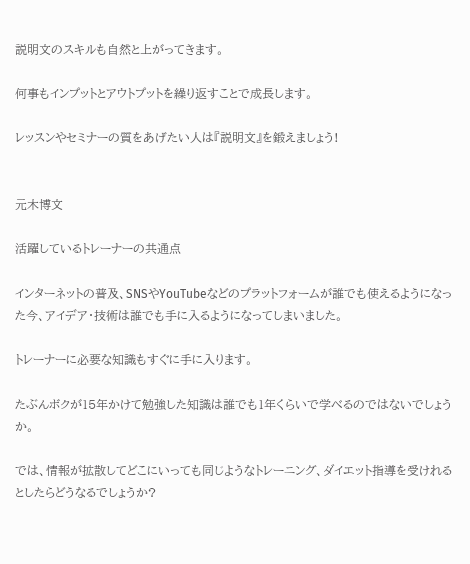説明文のスキルも自然と上がってきます。

何事もインプットとアウトプットを繰り返すことで成長します。

レッスンやセミナーの質をあげたい人は『説明文』を鍛えましょう!


元木博文

活躍しているトレーナーの共通点

インターネットの普及、SNSやYouTubeなどのプラットフォームが誰でも使えるようになった今、アイデア・技術は誰でも手に入るようになってしまいました。

トレーナーに必要な知識もすぐに手に入ります。

たぶんボクが15年かけて勉強した知識は誰でも1年くらいで学べるのではないでしょうか。

では、情報が拡散してどこにいっても同じようなトレーニング、ダイエット指導を受けれるとしたらどうなるでしょうか?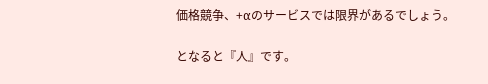価格競争、+αのサービスでは限界があるでしょう。

となると『人』です。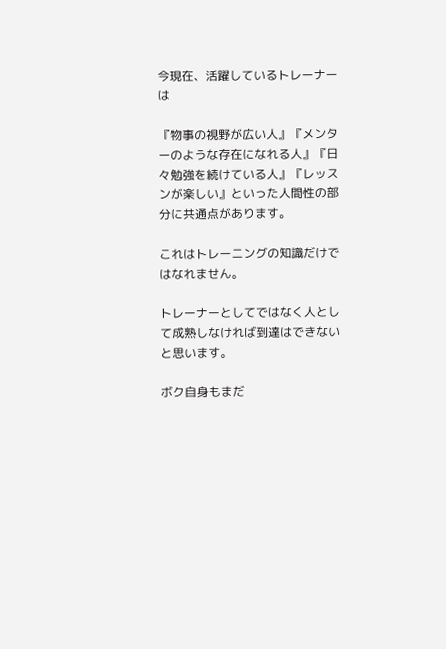今現在、活躍しているトレーナーは

『物事の視野が広い人』『メンターのような存在になれる人』『日々勉強を続けている人』『レッスンが楽しい』といった人間性の部分に共通点があります。

これはトレーニングの知識だけではなれません。

トレーナーとしてではなく人として成熟しなければ到達はできないと思います。

ボク自身もまだ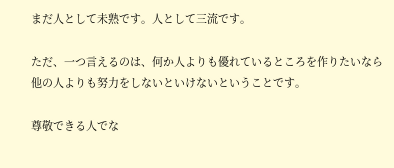まだ人として未熟です。人として三流です。

ただ、一つ言えるのは、何か人よりも優れているところを作りたいなら他の人よりも努力をしないといけないということです。

尊敬できる人でな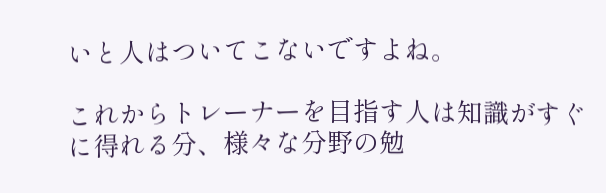いと人はついてこないですよね。

これからトレーナーを目指す人は知識がすぐに得れる分、様々な分野の勉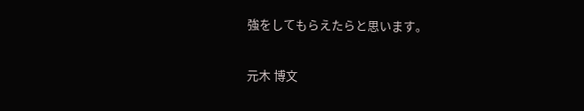強をしてもらえたらと思います。

元木 博文